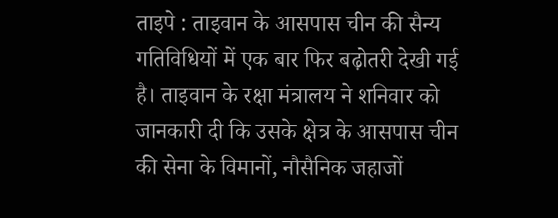ताइपे : ताइवान के आसपास चीन की सैन्य गतिविधियों में एक बार फिर बढ़ोतरी देखी गई है। ताइवान के रक्षा मंत्रालय ने शनिवार को जानकारी दी कि उसके क्षेत्र के आसपास चीन की सेना के विमानों, नौसैनिक जहाजों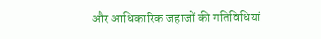और आधिकारिक जहाजों की गतिविधियां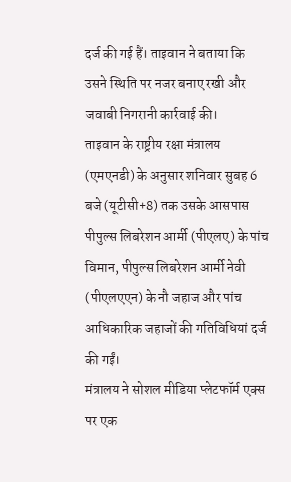दर्ज की गई हैं। ताइवान ने बताया कि उसने स्थिति पर नजर बनाए रखी और जवाबी निगरानी कार्रवाई की।
ताइवान के राष्ट्रीय रक्षा मंत्रालय (एमएनडी) के अनुसार शनिवार सुबह 6 बजे (यूटीसी+8) तक उसके आसपास पीपुल्स लिबरेशन आर्मी (पीएलए) के पांच विमान, पीपुल्स लिबरेशन आर्मी नेवी (पीएलएएन) के नौ जहाज और पांच आधिकारिक जहाजों की गतिविधियां दर्ज की गईं।
मंत्रालय ने सोशल मीडिया प्लेटफॉर्म एक्स पर एक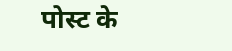पोस्ट के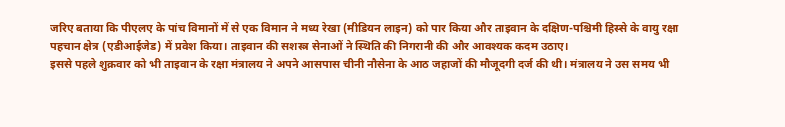जरिए बताया कि पीएलए के पांच विमानों में से एक विमान ने मध्य रेखा (मीडियन लाइन) को पार किया और ताइवान के दक्षिण-पश्चिमी हिस्से के वायु रक्षा पहचान क्षेत्र (एडीआईजेड) में प्रवेश किया। ताइवान की सशस्त्र सेनाओं ने स्थिति की निगरानी की और आवश्यक कदम उठाए।
इससे पहले शुक्रवार को भी ताइवान के रक्षा मंत्रालय ने अपने आसपास चीनी नौसेना के आठ जहाजों की मौजूदगी दर्ज की थी। मंत्रालय ने उस समय भी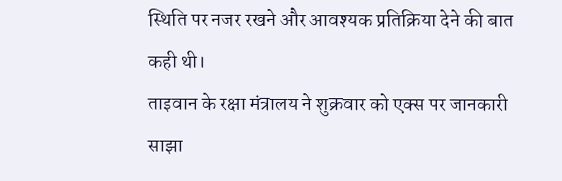स्थिति पर नजर रखने और आवश्यक प्रतिक्रिया देने की बात कही थी।
ताइवान के रक्षा मंत्रालय ने शुक्रवार को एक्स पर जानकारी साझा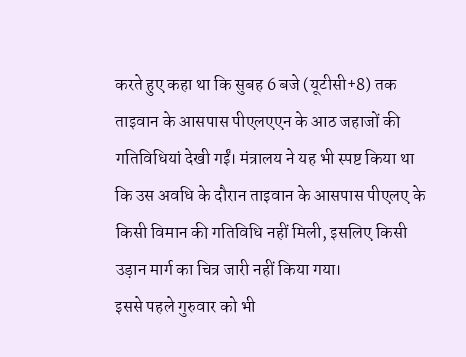करते हुए कहा था कि सुबह 6 बजे (यूटीसी+8) तक ताइवान के आसपास पीएलएएन के आठ जहाजों की गतिविधियां देखी गईं। मंत्रालय ने यह भी स्पष्ट किया था कि उस अवधि के दौरान ताइवान के आसपास पीएलए के किसी विमान की गतिविधि नहीं मिली, इसलिए किसी उड़ान मार्ग का चित्र जारी नहीं किया गया।
इससे पहले गुरुवार को भी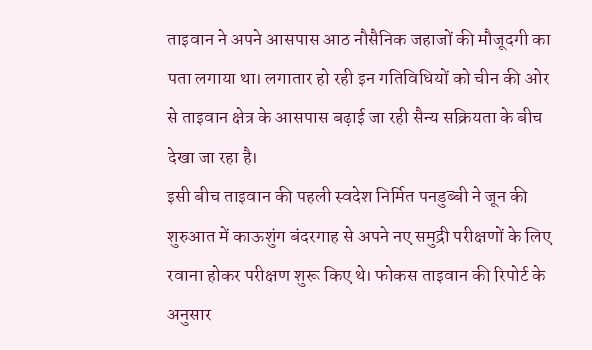ताइवान ने अपने आसपास आठ नौसैनिक जहाजों की मौजूदगी का पता लगाया था। लगातार हो रही इन गतिविधियों को चीन की ओर से ताइवान क्षेत्र के आसपास बढ़ाई जा रही सैन्य सक्रियता के बीच देखा जा रहा है।
इसी बीच ताइवान की पहली स्वदेश निर्मित पनडुब्बी ने जून की शुरुआत में काऊशुंग बंदरगाह से अपने नए समुद्री परीक्षणों के लिए रवाना होकर परीक्षण शुरू किए थे। फोकस ताइवान की रिपोर्ट के अनुसार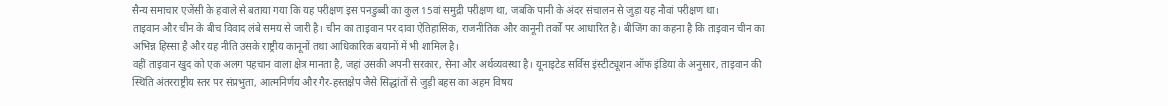सैन्य समाचार एजेंसी के हवाले से बताया गया कि यह परीक्षण इस पनडुब्बी का कुल 15वां समुद्री परीक्षण था, जबकि पानी के अंदर संचालन से जुड़ा यह नौवां परीक्षण था।
ताइवान और चीन के बीच विवाद लंबे समय से जारी है। चीन का ताइवान पर दावा ऐतिहासिक, राजनीतिक और कानूनी तर्कों पर आधारित है। बीजिंग का कहना है कि ताइवान चीन का अभिन्न हिस्सा है और यह नीति उसके राष्ट्रीय कानूनों तथा आधिकारिक बयानों में भी शामिल है।
वहीं ताइवान खुद को एक अलग पहचान वाला क्षेत्र मानता है, जहां उसकी अपनी सरकार, सेना और अर्थव्यवस्था है। यूनाइटेड सर्विस इंस्टीट्यूशन ऑफ इंडिया के अनुसार, ताइवान की स्थिति अंतरराष्ट्रीय स्तर पर संप्रभुता, आत्मनिर्णय और गैर-हस्तक्षेप जैसे सिद्धांतों से जुड़ी बहस का अहम विषय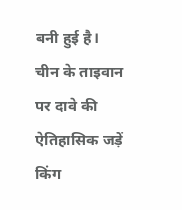बनी हुई है।
चीन के ताइवान पर दावे की ऐतिहासिक जड़ें किंग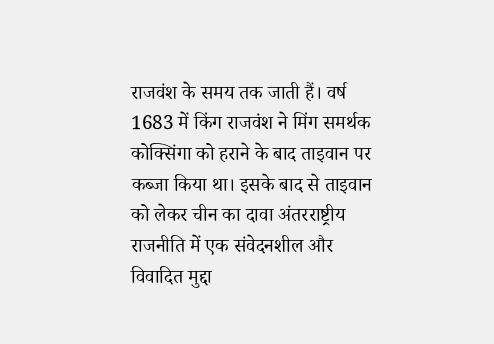राजवंश के समय तक जाती हैं। वर्ष 1683 में किंग राजवंश ने मिंग समर्थक कोक्सिंगा को हराने के बाद ताइवान पर कब्जा किया था। इसके बाद से ताइवान को लेकर चीन का दावा अंतरराष्ट्रीय राजनीति में एक संवेदनशील और विवादित मुद्दा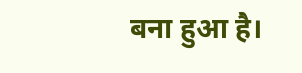बना हुआ है।